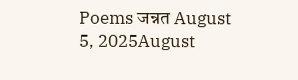Poems जन्नत August 5, 2025August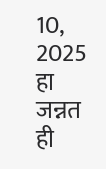10, 2025 हा जन्नत ही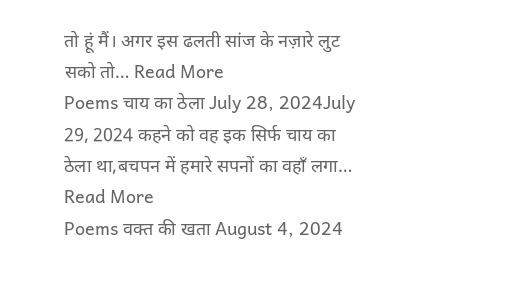तो हूं मैं। अगर इस ढलती सांज के नज़ारे लुट सको तो… Read More
Poems चाय का ठेला July 28, 2024July 29, 2024 कहने को वह इक सिर्फ चाय का ठेला था,बचपन में हमारे सपनों का वहाँ लगा… Read More
Poems वक्त की खता August 4, 2024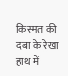किस्मत की दबा के रेखा हाथ में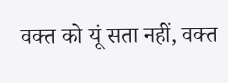वक्त को यूं सता नहीं, वक्त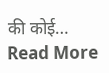की कोई… Read More